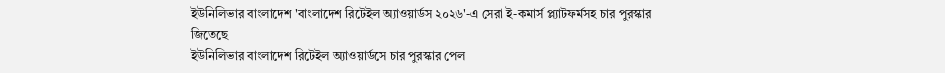ইউনিলিভার বাংলাদেশ 'বাংলাদেশ রিটেইল অ্যাওয়ার্ডস ২০২৬'-এ সেরা ই-কমার্স প্ল্যাটফর্মসহ চার পুরস্কার জিতেছে
ইউনিলিভার বাংলাদেশ রিটেইল অ্যাওয়ার্ডসে চার পুরস্কার পেল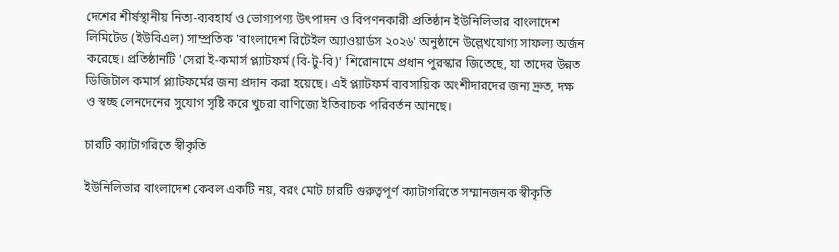দেশের শীর্ষস্থানীয় নিত্য-ব্যবহার্য ও ভোগ্যপণ্য উৎপাদন ও বিপণনকারী প্রতিষ্ঠান ইউনিলিভার বাংলাদেশ লিমিটেড (ইউবিএল) সাম্প্রতিক 'বাংলাদেশ রিটেইল অ্যাওয়ার্ডস ২০২৬' অনুষ্ঠানে উল্লেখযোগ্য সাফল্য অর্জন করেছে। প্রতিষ্ঠানটি 'সেরা ই-কমার্স প্ল্যাটফর্ম (বি-টু-বি)' শিরোনামে প্রধান পুরস্কার জিতেছে, যা তাদের উন্নত ডিজিটাল কমার্স প্ল্যাটফর্মের জন্য প্রদান করা হয়েছে। এই প্ল্যাটফর্ম ব্যবসায়িক অংশীদারদের জন্য দ্রুত, দক্ষ ও স্বচ্ছ লেনদেনের সুযোগ সৃষ্টি করে খুচরা বাণিজ্যে ইতিবাচক পরিবর্তন আনছে।

চারটি ক্যাটাগরিতে স্বীকৃতি

ইউনিলিভার বাংলাদেশ কেবল একটি নয়, বরং মোট চারটি গুরুত্বপূর্ণ ক্যাটাগরিতে সম্মানজনক স্বীকৃতি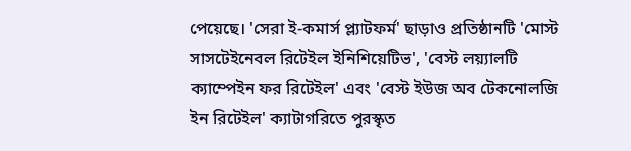পেয়েছে। 'সেরা ই-কমার্স প্ল্যাটফর্ম' ছাড়াও প্রতিষ্ঠানটি 'মোস্ট সাসটেইনেবল রিটেইল ইনিশিয়েটিভ', 'বেস্ট লয়্যালটি ক্যাম্পেইন ফর রিটেইল' এবং 'বেস্ট ইউজ অব টেকনোলজি ইন রিটেইল' ক্যাটাগরিতে পুরস্কৃত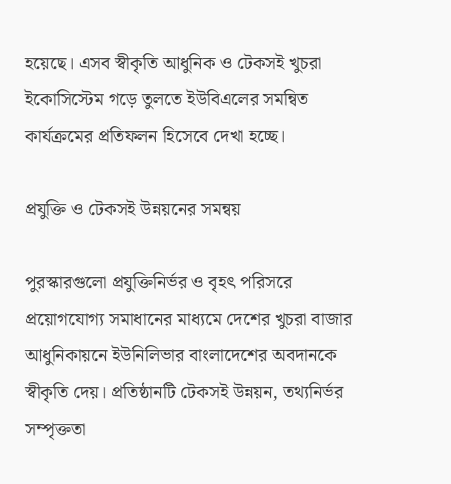হয়েছে। এসব স্বীকৃতি আধুনিক ও টেকসই খুচরা ইকোসিস্টেম গড়ে তুলতে ইউবিএলের সমন্বিত কার্যক্রমের প্রতিফলন হিসেবে দেখা হচ্ছে।

প্রযুক্তি ও টেকসই উন্নয়নের সমন্বয়

পুরস্কারগুলো প্রযুক্তিনির্ভর ও বৃহৎ পরিসরে প্রয়োগযোগ্য সমাধানের মাধ্যমে দেশের খুচরা বাজার আধুনিকায়নে ইউনিলিভার বাংলাদেশের অবদানকে স্বীকৃতি দেয়। প্রতিষ্ঠানটি টেকসই উন্নয়ন, তথ্যনির্ভর সম্পৃক্ততা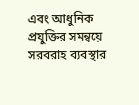এবং আধুনিক প্রযুক্তির সমন্বয়ে সরবরাহ ব্যবস্থার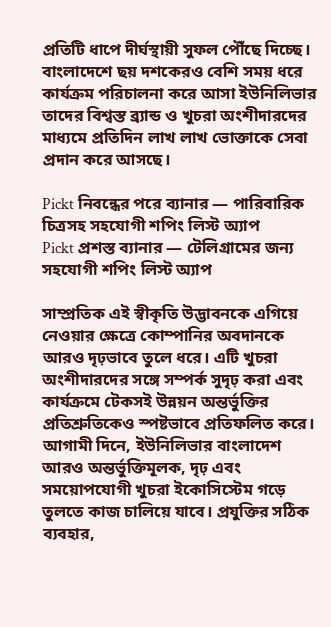প্রতিটি ধাপে দীর্ঘস্থায়ী সুফল পৌঁছে দিচ্ছে। বাংলাদেশে ছয় দশকেরও বেশি সময় ধরে কার্যক্রম পরিচালনা করে আসা ইউনিলিভার তাদের বিশ্বস্ত ব্র্যান্ড ও খুচরা অংশীদারদের মাধ্যমে প্রতিদিন লাখ লাখ ভোক্তাকে সেবা প্রদান করে আসছে।

Pickt নিবন্ধের পরে ব্যানার — পারিবারিক চিত্রসহ সহযোগী শপিং লিস্ট অ্যাপ
Pickt প্রশস্ত ব্যানার — টেলিগ্রামের জন্য সহযোগী শপিং লিস্ট অ্যাপ

সাম্প্রতিক এই স্বীকৃতি উদ্ভাবনকে এগিয়ে নেওয়ার ক্ষেত্রে কোম্পানির অবদানকে আরও দৃঢ়ভাবে তুলে ধরে। এটি খুচরা অংশীদারদের সঙ্গে সম্পর্ক সুদৃঢ় করা এবং কার্যক্রমে টেকসই উন্নয়ন অন্তর্ভুক্তির প্রতিশ্রুতিকেও স্পষ্টভাবে প্রতিফলিত করে। আগামী দিনে, ইউনিলিভার বাংলাদেশ আরও অন্তর্ভুক্তিমূলক, দৃঢ় এবং সময়োপযোগী খুচরা ইকোসিস্টেম গড়ে তুলতে কাজ চালিয়ে যাবে। প্রযুক্তির সঠিক ব্যবহার,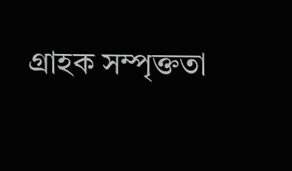গ্রাহক সম্পৃক্ততা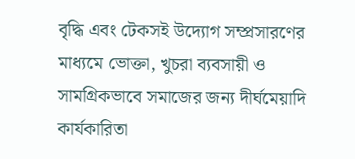বৃদ্ধি এবং টেকসই উদ্যোগ সম্প্রসারণের মাধ্যমে ভোক্তা, খুচরা ব্যবসায়ী ও সামগ্রিকভাবে সমাজের জন্য দীর্ঘমেয়াদি কার্যকারিতা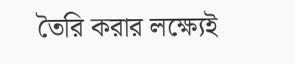তৈরি করার লক্ষ্যেই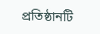প্রতিষ্ঠানটি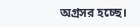অগ্রসর হচ্ছে।